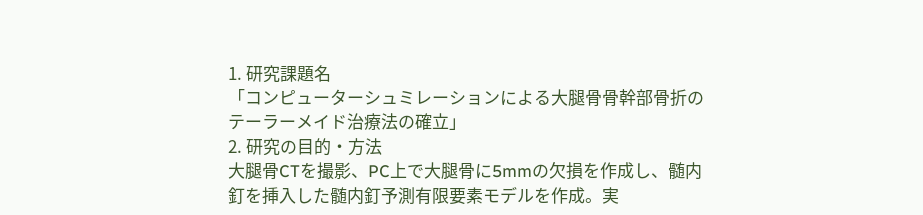1. 研究課題名
「コンピューターシュミレーションによる大腿骨骨幹部骨折のテーラーメイド治療法の確立」
2. 研究の目的・方法
大腿骨CTを撮影、PC上で大腿骨に5mmの欠損を作成し、髄内釘を挿入した髄内釘予測有限要素モデルを作成。実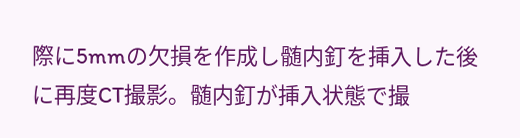際に5mmの欠損を作成し髄内釘を挿入した後に再度CT撮影。髄内釘が挿入状態で撮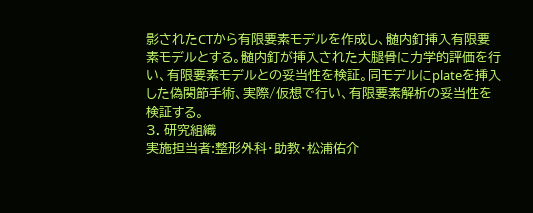影されたCTから有限要素モデルを作成し、髄内釘挿入有限要素モデルとする。髄内釘が挿入された大腿骨に力学的評価を行い、有限要素モデルとの妥当性を検証。同モデルにplateを挿入した偽関節手術、実際/仮想で行い、有限要素解析の妥当性を検証する。
3. 研究組織
実施担当者:整形外科・助教・松浦佑介